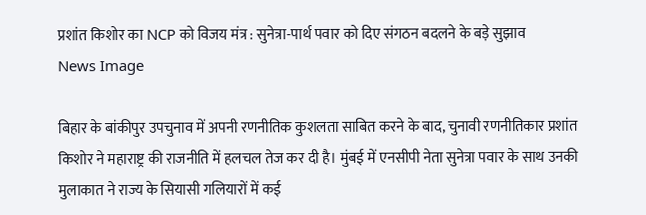प्रशांत किशोर का NCP को विजय मंत्र : सुनेत्रा-पार्थ पवार को दिए संगठन बदलने के बड़े सुझाव
News Image

बिहार के बांकीपुर उपचुनाव में अपनी रणनीतिक कुशलता साबित करने के बाद, चुनावी रणनीतिकार प्रशांत किशोर ने महाराष्ट्र की राजनीति में हलचल तेज कर दी है। मुंबई में एनसीपी नेता सुनेत्रा पवार के साथ उनकी मुलाकात ने राज्य के सियासी गलियारों में कई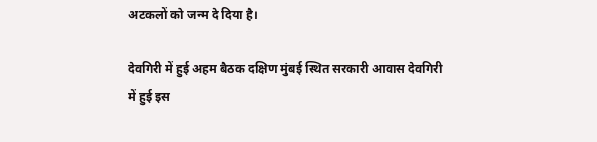अटकलों को जन्म दे दिया है।

देवगिरी में हुई अहम बैठक दक्षिण मुंबई स्थित सरकारी आवास देवगिरी में हुई इस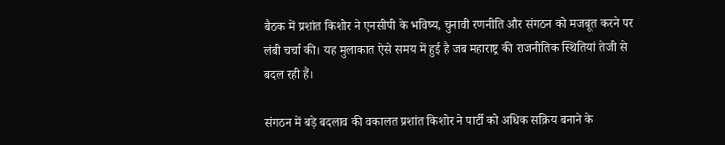बैठक में प्रशांत किशोर ने एनसीपी के भविष्य, चुनावी रणनीति और संगठन को मजबूत करने पर लंबी चर्चा की। यह मुलाकात ऐसे समय में हुई है जब महाराष्ट्र की राजनीतिक स्थितियां तेजी से बदल रही हैं।

संगठन में बड़े बदलाव की वकालत प्रशांत किशोर ने पार्टी को अधिक सक्रिय बनाने के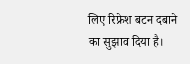लिए रिफ्रेश बटन दबाने का सुझाव दिया है।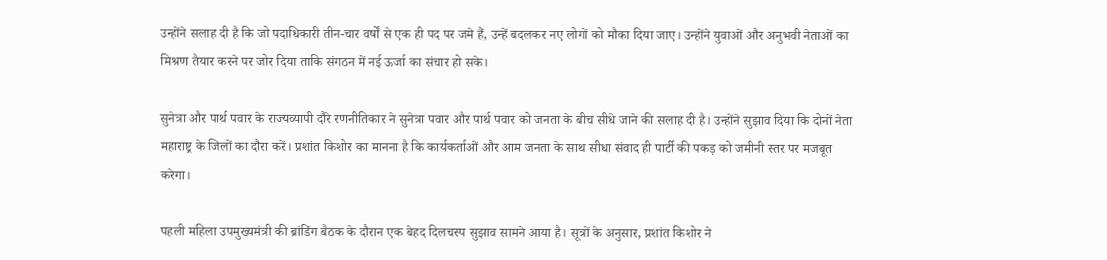उन्होंने सलाह दी है कि जो पदाधिकारी तीन-चार वर्षों से एक ही पद पर जमे हैं, उन्हें बदलकर नए लोगों को मौका दिया जाए। उन्होंने युवाओं और अनुभवी नेताओं का मिश्रण तैयार करने पर जोर दिया ताकि संगठन में नई ऊर्जा का संचार हो सके।

सुनेत्रा और पार्थ पवार के राज्यव्यापी दौरे रणनीतिकार ने सुनेत्रा पवार और पार्थ पवार को जनता के बीच सीधे जाने की सलाह दी है। उन्होंने सुझाव दिया कि दोनों नेता महाराष्ट्र के जिलों का दौरा करें। प्रशांत किशोर का मानना है कि कार्यकर्ताओं और आम जनता के साथ सीधा संवाद ही पार्टी की पकड़ को जमीनी स्तर पर मजबूत करेगा।

पहली महिला उपमुख्यमंत्री की ब्रांडिंग बैठक के दौरान एक बेहद दिलचस्प सुझाव सामने आया है। सूत्रों के अनुसार, प्रशांत किशोर ने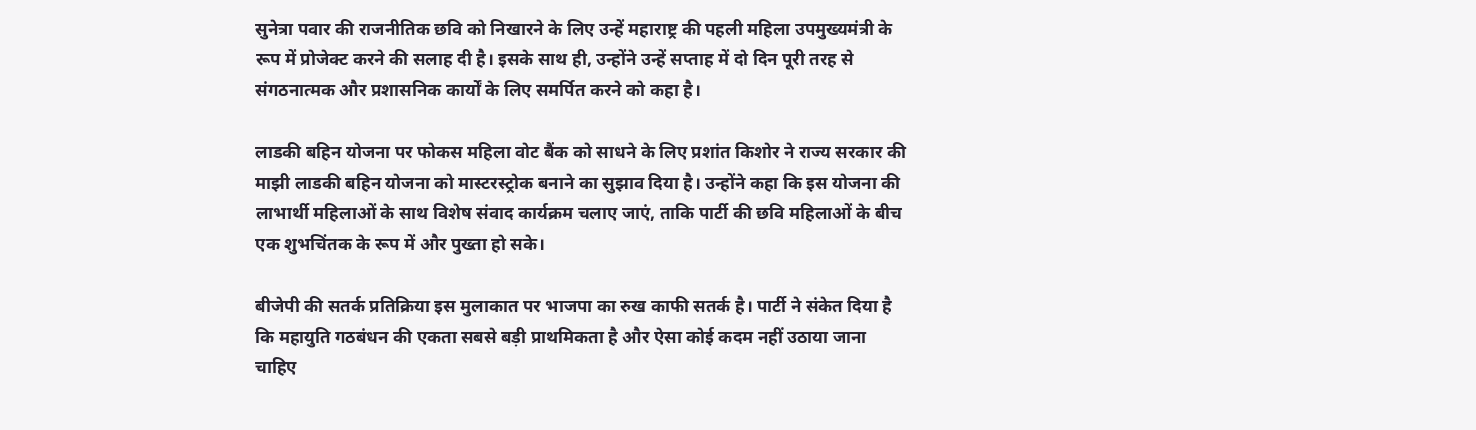सुनेत्रा पवार की राजनीतिक छवि को निखारने के लिए उन्हें महाराष्ट्र की पहली महिला उपमुख्यमंत्री के रूप में प्रोजेक्ट करने की सलाह दी है। इसके साथ ही, उन्होंने उन्हें सप्ताह में दो दिन पूरी तरह से संगठनात्मक और प्रशासनिक कार्यों के लिए समर्पित करने को कहा है।

लाडकी बहिन योजना पर फोकस महिला वोट बैंक को साधने के लिए प्रशांत किशोर ने राज्य सरकार की माझी लाडकी बहिन योजना को मास्टरस्ट्रोक बनाने का सुझाव दिया है। उन्होंने कहा कि इस योजना की लाभार्थी महिलाओं के साथ विशेष संवाद कार्यक्रम चलाए जाएं, ताकि पार्टी की छवि महिलाओं के बीच एक शुभचिंतक के रूप में और पुख्ता हो सके।

बीजेपी की सतर्क प्रतिक्रिया इस मुलाकात पर भाजपा का रुख काफी सतर्क है। पार्टी ने संकेत दिया है कि महायुति गठबंधन की एकता सबसे बड़ी प्राथमिकता है और ऐसा कोई कदम नहीं उठाया जाना चाहिए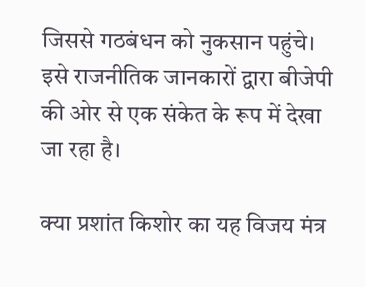जिससे गठबंधन को नुकसान पहुंचे। इसे राजनीतिक जानकारों द्वारा बीजेपी की ओर से एक संकेत के रूप में देखा जा रहा है।

क्या प्रशांत किशोर का यह विजय मंत्र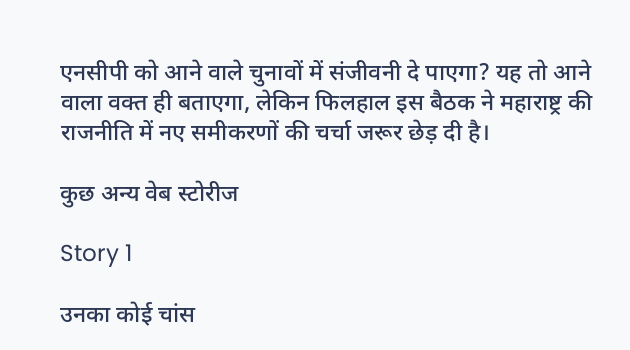एनसीपी को आने वाले चुनावों में संजीवनी दे पाएगा? यह तो आने वाला वक्त ही बताएगा, लेकिन फिलहाल इस बैठक ने महाराष्ट्र की राजनीति में नए समीकरणों की चर्चा जरूर छेड़ दी है।

कुछ अन्य वेब स्टोरीज

Story 1

उनका कोई चांस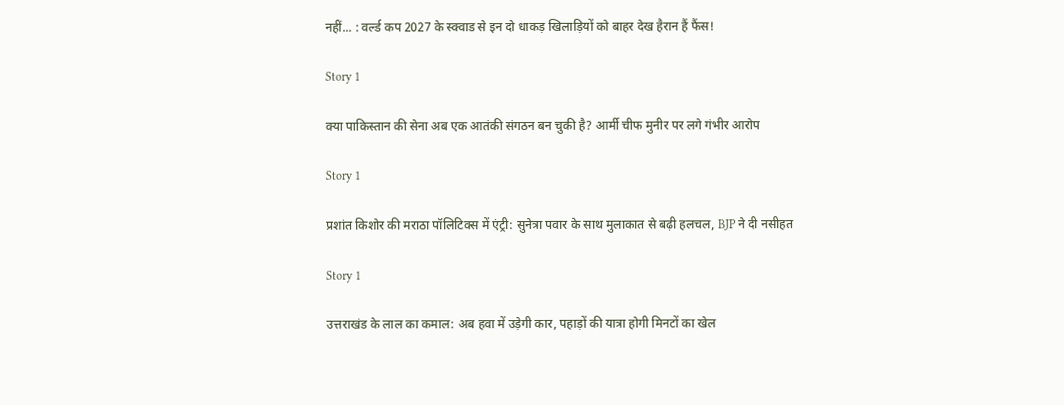नहीं... : वर्ल्ड कप 2027 के स्क्वाड से इन दो धाकड़ खिलाड़ियों को बाहर देख हैरान हैं फैंस!

Story 1

क्या पाकिस्तान की सेना अब एक आतंकी संगठन बन चुकी है? आर्मी चीफ मुनीर पर लगे गंभीर आरोप

Story 1

प्रशांत किशोर की मराठा पॉलिटिक्स में एंट्री: सुनेत्रा पवार के साथ मुलाकात से बढ़ी हलचल, BJP ने दी नसीहत

Story 1

उत्तराखंड के लाल का कमाल: अब हवा में उड़ेगी कार, पहाड़ों की यात्रा होगी मिनटों का खेल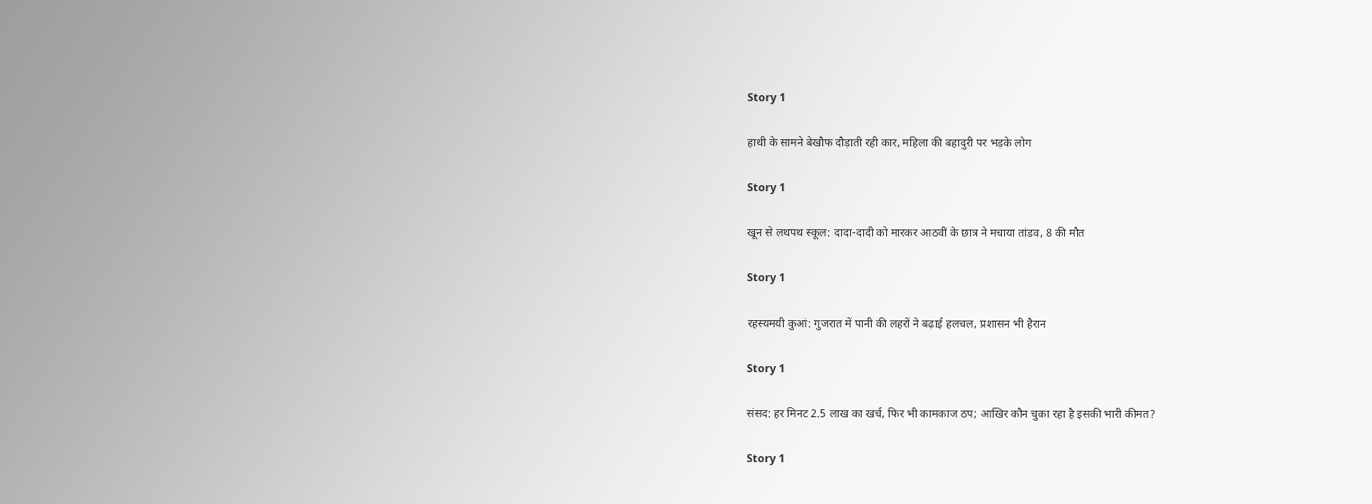Story 1

हाथी के सामने बेखौफ दौड़ाती रही कार, महिला की बहादुरी पर भड़के लोग

Story 1

खून से लथपथ स्कूल: दादा-दादी को मारकर आठवीं के छात्र ने मचाया तांडव, 8 की मौत

Story 1

रहस्यमयी कुआं: गुजरात में पानी की लहरों ने बढ़ाई हलचल, प्रशासन भी हैरान

Story 1

संसद: हर मिनट 2.5 लाख का खर्च, फिर भी कामकाज ठप; आखिर कौन चुका रहा है इसकी भारी कीमत?

Story 1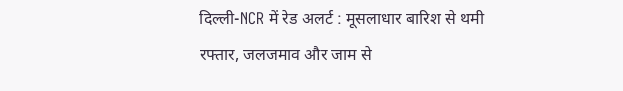दिल्ली-NCR में रेड अलर्ट : मूसलाधार बारिश से थमी रफ्तार, जलजमाव और जाम से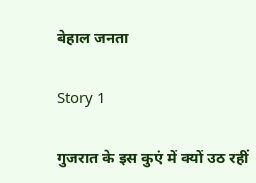बेहाल जनता

Story 1

गुजरात के इस कुएं में क्यों उठ रहीं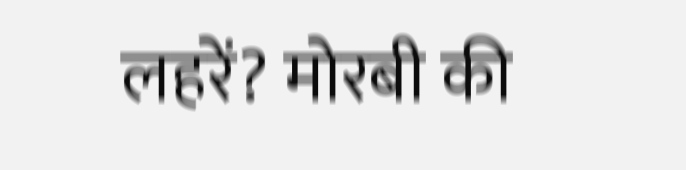लहरें? मोरबी की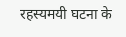रहस्यमयी घटना के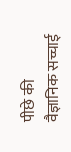पीछे की वैज्ञानिक सच्चाई